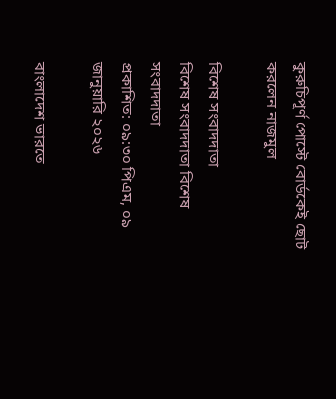কুরুচিপূর্ণ পোস্টে বোর্ডকেই ছোট করলেন নাজমুল

বিশেষ সংবাদদাতা
বিশেষ সংবাদদাতা বিশেষ সংবাদদাতা
প্রকাশিত: ০৯:৩০ পিএম, ০৯ জানুয়ারি ২০২৬

বাংলাদেশ ভারতে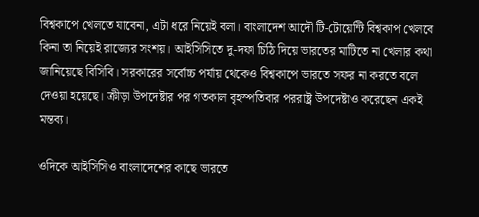বিশ্বকাপে খেলতে যাবেনা, এটা ধরে নিয়েই বলা। বাংলাদেশ আদৌ টি-টোয়েন্টি বিশ্বকাপ খেলবে কিনা তা নিয়েই রাজ্যের সংশয়। আইসিসিতে দু-দফা চিঠি দিয়ে ভারতের মাটিতে না খেলার কথা জানিয়েছে বিসিবি। সরকারের সর্বোচ্চ পর্যায় থেকেও বিশ্বকাপে ভারতে সফর না করতে বলে দেওয়া হয়েছে। ক্রীড়া উপদেষ্টার পর গতকাল বৃহস্পতিবার পররাষ্ট্র উপদেষ্টাও করেছেন একই মন্তব্য।

ওদিকে আইসিসিও বাংলাদেশের কাছে ভারতে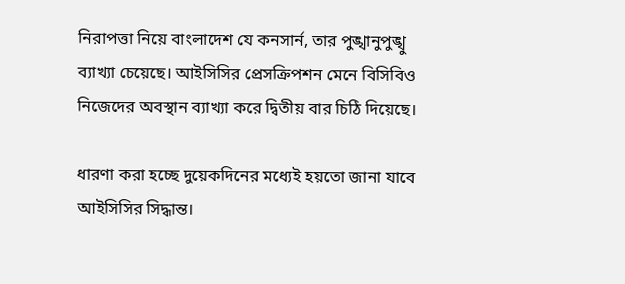নিরাপত্তা নিয়ে বাংলাদেশ যে কনসার্ন, তার পুঙ্খানুপুঙ্খু ব্যাখ্যা চেয়েছে। আইসিসির প্রেসক্রিপশন মেনে বিসিবিও নিজেদের অবস্থান ব্যাখ্যা করে দ্বিতীয় বার চিঠি দিয়েছে।

ধারণা করা হচ্ছে দুয়েকদিনের মধ্যেই হয়তো জানা যাবে আইসিসির সিদ্ধান্ত।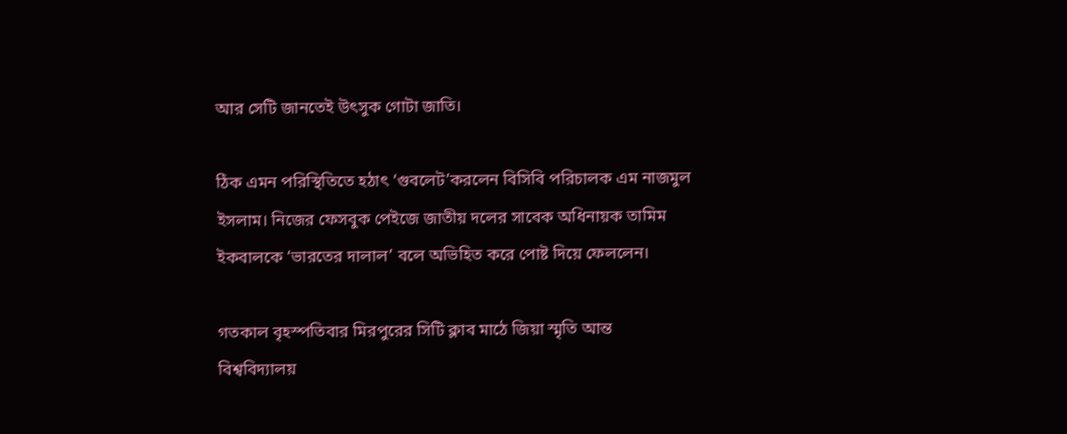আর সেটি জানতেই উৎসুক গোটা জাতি।

ঠিক এমন পরিস্থিতিতে হঠাৎ ‘গুবলেট’করলেন বিসিবি পরিচালক এম নাজমুল ইসলাম। নিজের ফেসবুক পেইজে জাতীয় দলের সাবেক অধিনায়ক তামিম ইকবালকে ‘ভারতের দালাল’ বলে অভিহিত করে পোষ্ট দিয়ে ফেললেন।

গতকাল বৃহস্পতিবার মিরপুরের সিটি ক্লাব মাঠে জিয়া স্মৃতি আন্ত বিশ্ববিদ্যালয়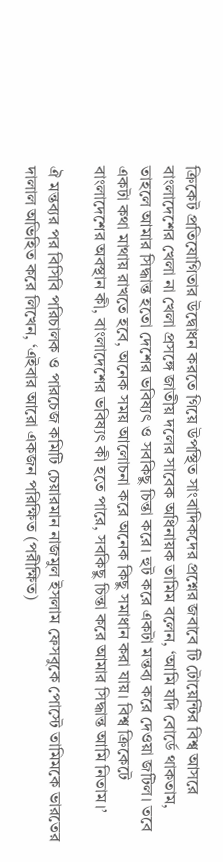ক্রিকেট প্রতিযোগিতার উদ্বোধন করতে গিয়ে উপস্থিত সাংবাদিকদের প্রশ্নের জবাবে টি টোয়েন্টির বিশ্ব আসরে বাংলাদেশের খেলা না খেলা প্রসঙ্গে জাতীয় দলের সাবেক অধিনায়ক তামিম বলেন, ‘আমি যদি বোর্ডে থাকতাম, তাহলে আমার সিদ্ধান্ত হতো দেশের ভবিষ্যৎ ও সবকিছু চিন্তা করে। হুট করে একটা মন্তব্য করে দেওয়া জটিল। তবে একটা কথা মাথায় রাখতে হবে, অনেক সময় আলোচনা করে অনেক কিছু সমাধান করা যায়। বিশ্ব ক্রিকেটে বাংলাদেশের অবস্থান কী, বাংলাদেশের ভবিষ্যৎ কী হতে পারে, সবকিছু চিন্তা করে আমার সিদ্ধান্ত আমি নিতাম।’

ঐ মন্তব্যর পর বিসিবি পরিচালক ও পারচেজ কমিটি চেয়ারমান নাজমুল ইসলাম ফেসবুকে পোস্টে তামিমকে ভারতের দালাল অভিহিত করে লিখেন, ‘এইবার আরো একজন পরিক্ষিত (পরীক্ষিত)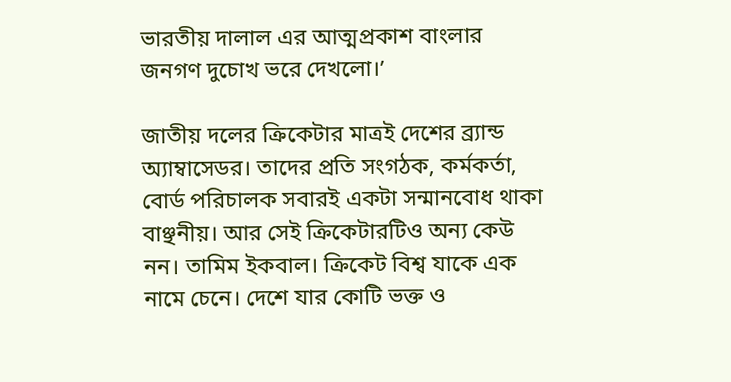ভারতীয় দালাল এর আত্মপ্রকাশ বাংলার জনগণ দুচোখ ভরে দেখলো।’

জাতীয় দলের ক্রিকেটার মাত্রই দেশের ব্র্যান্ড অ্যাম্বাসেডর। তাদের প্রতি সংগঠক, কর্মকর্তা, বোর্ড পরিচালক সবারই একটা সন্মানবোধ থাকা বাঞ্ছনীয়। আর সেই ক্রিকেটারটিও অন্য কেউ নন। তামিম ইকবাল। ক্রিকেট বিশ্ব যাকে এক নামে চেনে। দেশে যার কোটি ভক্ত ও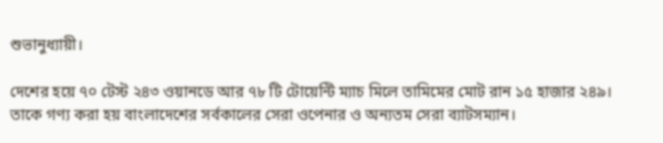শুভানুধ্যায়ী।

দেশের হয়ে ৭০ টেস্ট ২৪৩ ওয়ানডে আর ৭৮ টি টোয়েন্টি ম্যাচ মিলে তামিমের মোট রান ১৫ হাজার ২৪৯। তাকে গণ্য করা হয় বাংলাদেশের সর্বকালের সেরা ওপেনার ও অন্যতম সেরা ব্যাটসম্যান।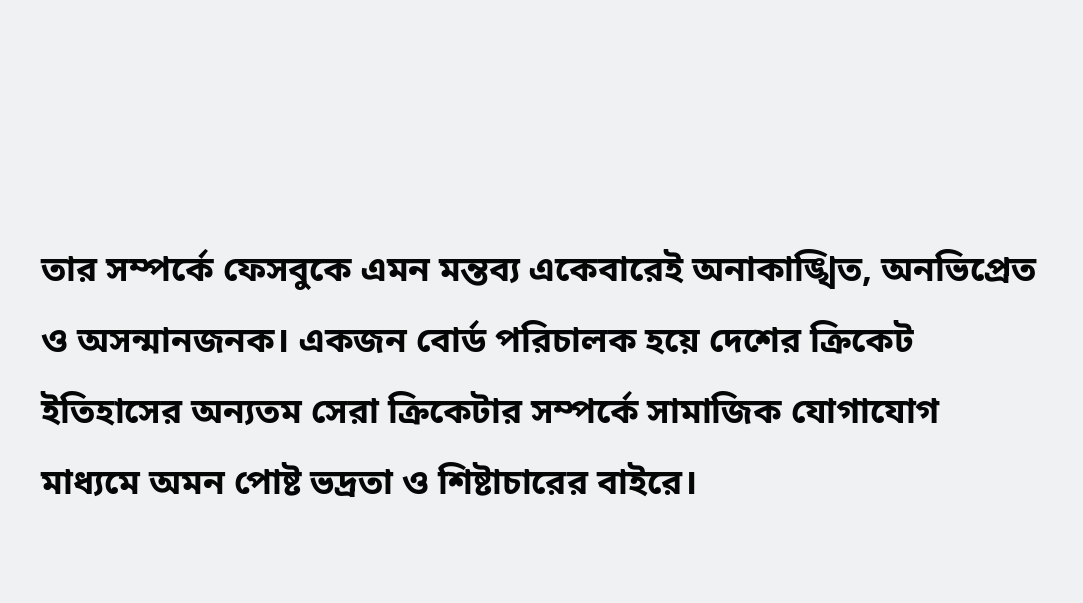তার সম্পর্কে ফেসবুকে এমন মন্তব্য একেবারেই অনাকাঙ্খিত, অনভিপ্রেত ও অসন্মানজনক। একজন বোর্ড পরিচালক হয়ে দেশের ক্রিকেট ইতিহাসের অন্যতম সেরা ক্রিকেটার সম্পর্কে সামাজিক যোগাযোগ মাধ্যমে অমন পোষ্ট ভদ্রতা ও শিষ্টাচারের বাইরে।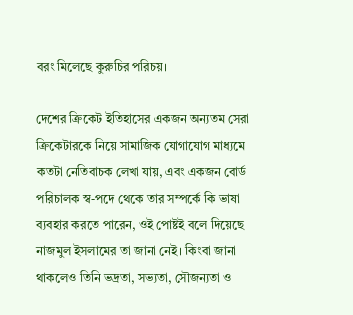বরং মিলেছে কুরুচির পরিচয়।

দেশের ক্রিকেট ইতিহাসের একজন অন্যতম সেরা ক্রিকেটারকে নিয়ে সামাজিক যোগাযোগ মাধ্যমে কতটা নেতিবাচক লেখা যায়, এবং একজন বোর্ড পরিচালক স্ব-পদে থেকে তার সম্পর্কে কি ভাষা ব্যবহার করতে পারেন, ওই পোষ্টই বলে দিয়েছে নাজমুল ইসলামের তা জানা নেই। কিংবা জানা থাকলেও তিনি ভদ্রতা, সভ্যতা, সৌজন্যতা ও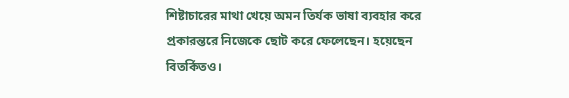শিষ্টাচারের মাথা খেয়ে অমন তির্যক ভাষা ব্যবহার করে প্রকারন্তরে নিজেকে ছোট করে ফেলেছেন। হয়েছেন বিতর্কিতও।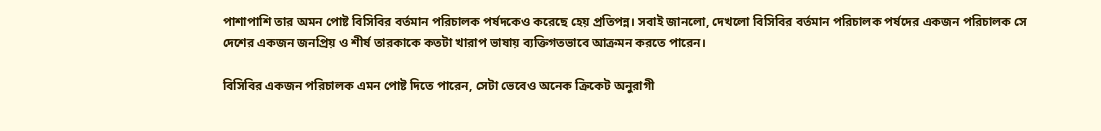পাশাপাশি তার অমন পোষ্ট বিসিবির বর্তমান পরিচালক পর্ষদকেও করেছে হেয় প্রতিপন্ন। সবাই জানলো, দেখলো বিসিবির বর্তমান পরিচালক পর্ষদের একজন পরিচালক সে দেশের একজন জনপ্রিয় ও শীর্ষ তারকাকে কতটা খারাপ ভাষায় ব্যক্তিগতভাবে আক্রমন করতে পারেন।

বিসিবির একজন পরিচালক এমন পোষ্ট দিতে পারেন, সেটা ভেবেও অনেক ক্রিকেট অনুরাগী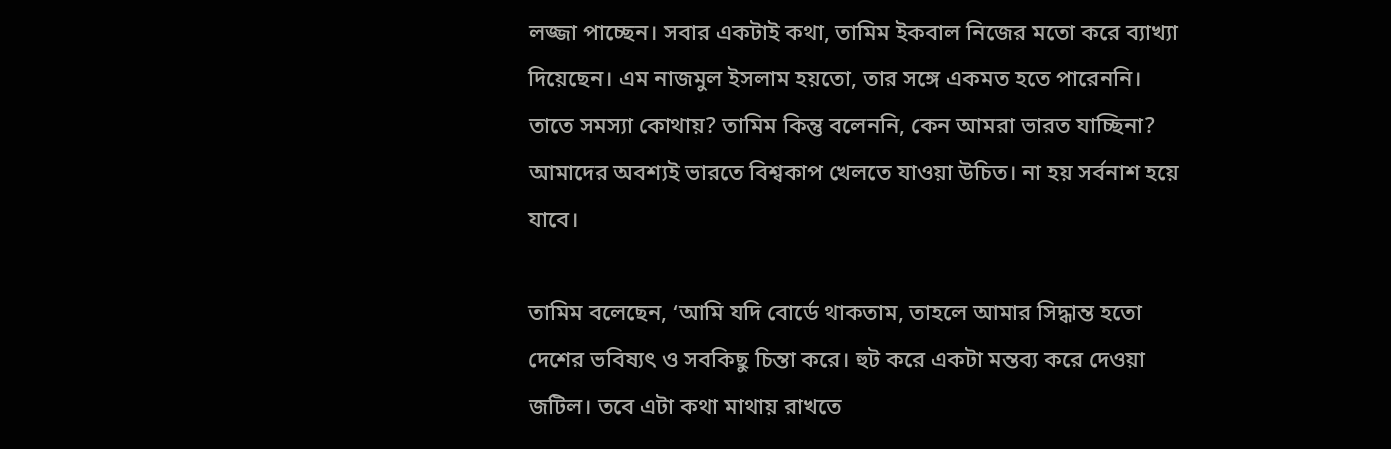লজ্জা পাচ্ছেন। সবার একটাই কথা, তামিম ইকবাল নিজের মতো করে ব্যাখ্যা দিয়েছেন। এম নাজমুল ইসলাম হয়তো, তার সঙ্গে একমত হতে পারেননি। তাতে সমস্যা কোথায়? তামিম কিন্তু বলেননি, কেন আমরা ভারত যাচ্ছিনা? আমাদের অবশ্যই ভারতে বিশ্বকাপ খেলতে যাওয়া উচিত। না হয় সর্বনাশ হয়ে যাবে।

তামিম বলেছেন, ‘আমি যদি বোর্ডে থাকতাম, তাহলে আমার সিদ্ধান্ত হতো দেশের ভবিষ্যৎ ও সবকিছু চিন্তা করে। হুট করে একটা মন্তব্য করে দেওয়া জটিল। তবে এটা কথা মাথায় রাখতে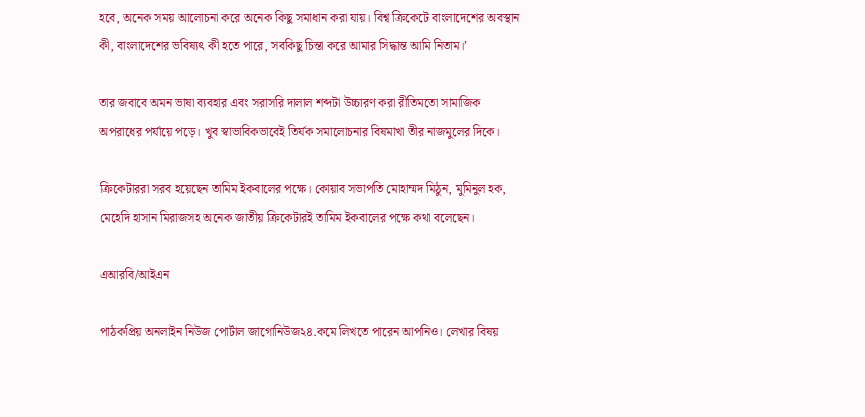হবে, অনেক সময় আলোচনা করে অনেক কিছু সমাধান করা যায়। বিশ্ব ক্রিকেটে বাংলাদেশের অবস্থান কী, বাংলাদেশের ভবিষ্যৎ কী হতে পারে, সবকিছু চিন্তা করে আমার সিদ্ধান্ত আমি নিতাম।’

তার জবাবে অমন ভাষা ব্যবহার এবং সরাসরি দালাল শব্দটা উচ্চারণ করা রীতিমতো সামাজিক অপরাধের পর্যায়ে পড়ে। খুব স্বাভাবিকভাবেই তির্যক সমালোচনার বিষমাখা তীর নাজমুলের দিকে।

ক্রিকেটাররা সরব হয়েছেন তামিম ইকবালের পক্ষে। কোয়াব সভাপতি মোহাম্মদ মিঠুন, মুমিনুল হক, মেহেদি হাসান মিরাজসহ অনেক জাতীয় ক্রিকেটারই তামিম ইকবালের পক্ষে কথা বলেছেন।

এআরবি/আইএন

পাঠকপ্রিয় অনলাইন নিউজ পোর্টাল জাগোনিউজ২৪.কমে লিখতে পারেন আপনিও। লেখার বিষয়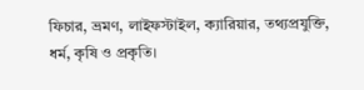ফিচার, ভ্রমণ, লাইফস্টাইল, ক্যারিয়ার, তথ্যপ্রযুক্তি, ধর্ম, কৃষি ও প্রকৃতি।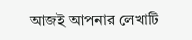আজই আপনার লেখাটি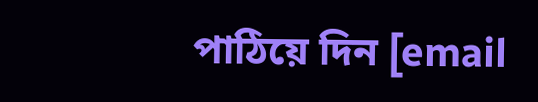পাঠিয়ে দিন [email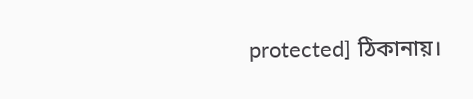protected] ঠিকানায়।